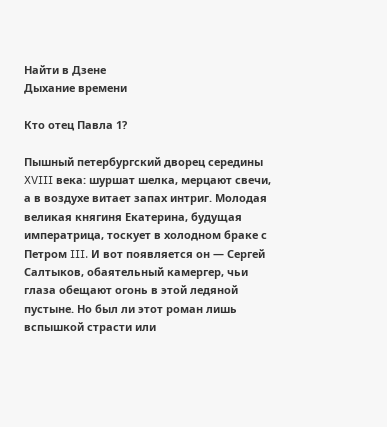Найти в Дзене
Дыхание времени

Кто отец Павла 1?

Пышный петербургский дворец середины XVIII века: шуршат шелка, мерцают свечи, а в воздухе витает запах интриг. Молодая великая княгиня Екатерина, будущая императрица, тоскует в холодном браке с Петром III. И вот появляется он — Сергей Салтыков, обаятельный камергер, чьи глаза обещают огонь в этой ледяной пустыне. Но был ли этот роман лишь вспышкой страсти или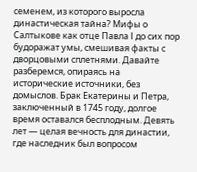семенем, из которого выросла династическая тайна? Мифы о Салтыкове как отце Павла I до сих пор будоражат умы, смешивая факты с дворцовыми сплетнями. Давайте разберемся, опираясь на исторические источники, без домыслов. Брак Екатерины и Петра, заключенный в 1745 году, долгое время оставался бесплодным. Девять лет — целая вечность для династии, где наследник был вопросом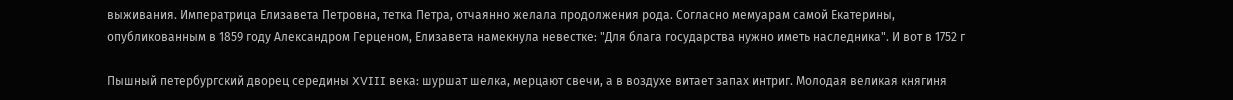выживания. Императрица Елизавета Петровна, тетка Петра, отчаянно желала продолжения рода. Согласно мемуарам самой Екатерины, опубликованным в 1859 году Александром Герценом, Елизавета намекнула невестке: "Для блага государства нужно иметь наследника". И вот в 1752 г

Пышный петербургский дворец середины XVIII века: шуршат шелка, мерцают свечи, а в воздухе витает запах интриг. Молодая великая княгиня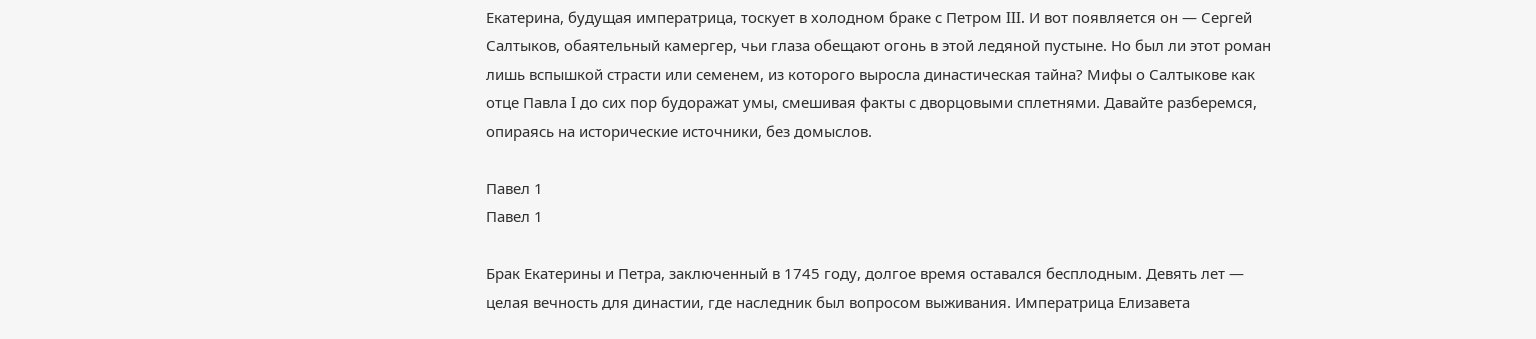Екатерина, будущая императрица, тоскует в холодном браке с Петром III. И вот появляется он — Сергей Салтыков, обаятельный камергер, чьи глаза обещают огонь в этой ледяной пустыне. Но был ли этот роман лишь вспышкой страсти или семенем, из которого выросла династическая тайна? Мифы о Салтыкове как отце Павла I до сих пор будоражат умы, смешивая факты с дворцовыми сплетнями. Давайте разберемся, опираясь на исторические источники, без домыслов.

Павел 1
Павел 1

Брак Екатерины и Петра, заключенный в 1745 году, долгое время оставался бесплодным. Девять лет — целая вечность для династии, где наследник был вопросом выживания. Императрица Елизавета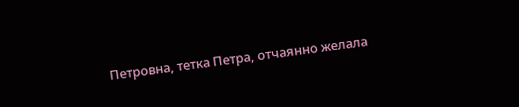Петровна, тетка Петра, отчаянно желала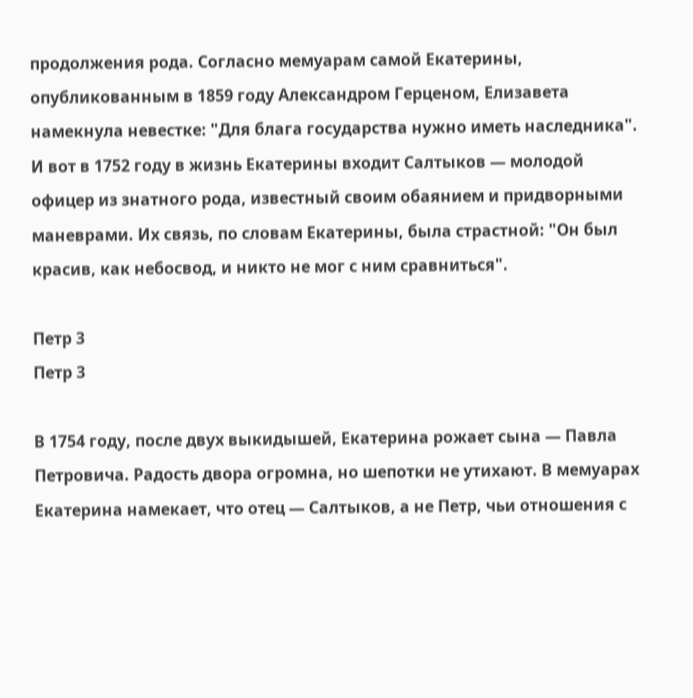продолжения рода. Согласно мемуарам самой Екатерины, опубликованным в 1859 году Александром Герценом, Елизавета намекнула невестке: "Для блага государства нужно иметь наследника". И вот в 1752 году в жизнь Екатерины входит Салтыков — молодой офицер из знатного рода, известный своим обаянием и придворными маневрами. Их связь, по словам Екатерины, была страстной: "Он был красив, как небосвод, и никто не мог с ним сравниться".

Петр 3
Петр 3

В 1754 году, после двух выкидышей, Екатерина рожает сына — Павла Петровича. Радость двора огромна, но шепотки не утихают. В мемуарах Екатерина намекает, что отец — Салтыков, а не Петр, чьи отношения с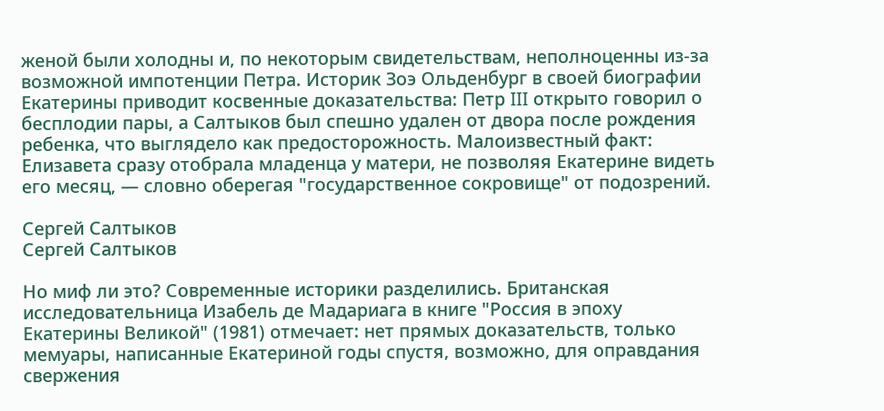женой были холодны и, по некоторым свидетельствам, неполноценны из-за возможной импотенции Петра. Историк Зоэ Ольденбург в своей биографии Екатерины приводит косвенные доказательства: Петр III открыто говорил о бесплодии пары, а Салтыков был спешно удален от двора после рождения ребенка, что выглядело как предосторожность. Малоизвестный факт: Елизавета сразу отобрала младенца у матери, не позволяя Екатерине видеть его месяц, — словно оберегая "государственное сокровище" от подозрений.

Сергей Салтыков
Сергей Салтыков

Но миф ли это? Современные историки разделились. Британская исследовательница Изабель де Мадариага в книге "Россия в эпоху Екатерины Великой" (1981) отмечает: нет прямых доказательств, только мемуары, написанные Екатериной годы спустя, возможно, для оправдания свержения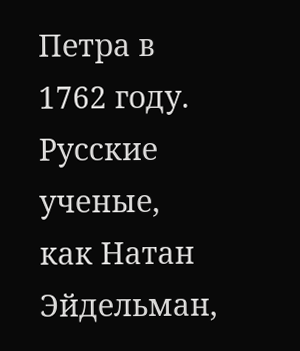Петра в 1762 году. Русские ученые, как Натан Эйдельман,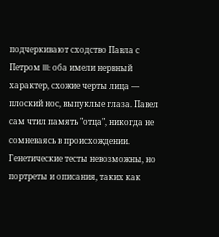подчеркивают сходство Павла с Петром III: оба имели нервный характер, схожие черты лица — плоский нос, выпуклые глаза. Павел сам чтил память "отца", никогда не сомневаясь в происхождении. Генетические тесты невозможны, но портреты и описания, таких как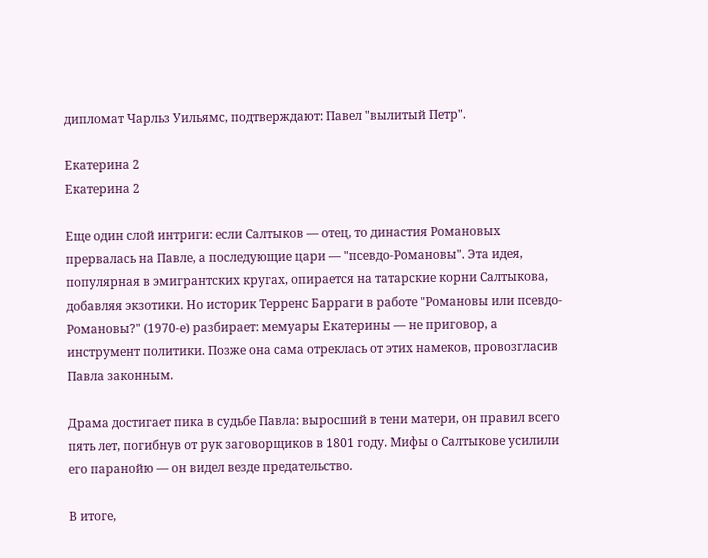дипломат Чарльз Уильямс, подтверждают: Павел "вылитый Петр".

Екатерина 2
Екатерина 2

Еще один слой интриги: если Салтыков — отец, то династия Романовых прервалась на Павле, а последующие цари — "псевдо-Романовы". Эта идея, популярная в эмигрантских кругах, опирается на татарские корни Салтыкова, добавляя экзотики. Но историк Терренс Барраги в работе "Романовы или псевдо-Романовы?" (1970-е) разбирает: мемуары Екатерины — не приговор, а инструмент политики. Позже она сама отреклась от этих намеков, провозгласив Павла законным.

Драма достигает пика в судьбе Павла: выросший в тени матери, он правил всего пять лет, погибнув от рук заговорщиков в 1801 году. Мифы о Салтыкове усилили его паранойю — он видел везде предательство.

В итоге,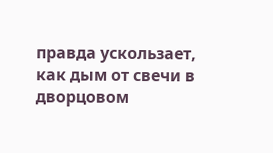правда ускользает, как дым от свечи в дворцовом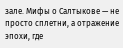зале. Мифы о Салтыкове — не просто сплетни, а отражение эпохи, где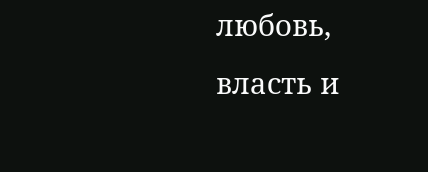любовь, власть и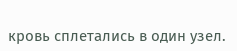кровь сплетались в один узел.